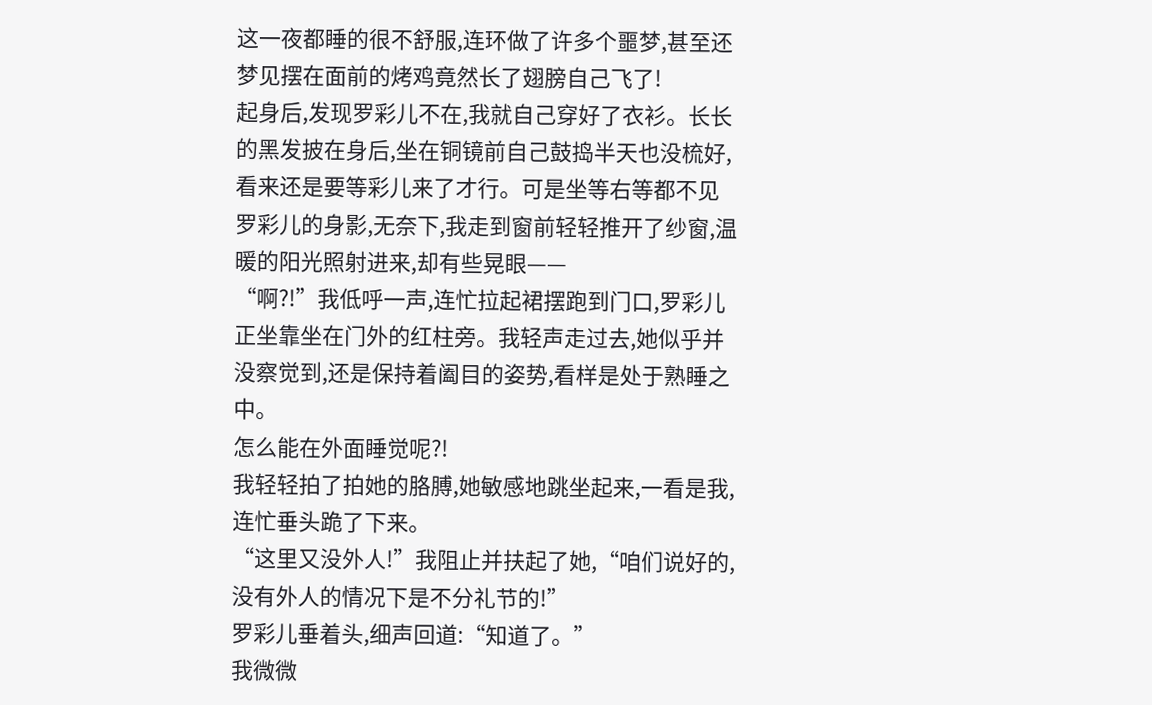这一夜都睡的很不舒服,连环做了许多个噩梦,甚至还梦见摆在面前的烤鸡竟然长了翅膀自己飞了!
起身后,发现罗彩儿不在,我就自己穿好了衣衫。长长的黑发披在身后,坐在铜镜前自己鼓捣半天也没梳好,看来还是要等彩儿来了才行。可是坐等右等都不见罗彩儿的身影,无奈下,我走到窗前轻轻推开了纱窗,温暖的阳光照射进来,却有些晃眼——
“啊?!”我低呼一声,连忙拉起裙摆跑到门口,罗彩儿正坐靠坐在门外的红柱旁。我轻声走过去,她似乎并没察觉到,还是保持着阖目的姿势,看样是处于熟睡之中。
怎么能在外面睡觉呢?!
我轻轻拍了拍她的胳膊,她敏感地跳坐起来,一看是我,连忙垂头跪了下来。
“这里又没外人!”我阻止并扶起了她,“咱们说好的,没有外人的情况下是不分礼节的!”
罗彩儿垂着头,细声回道:“知道了。”
我微微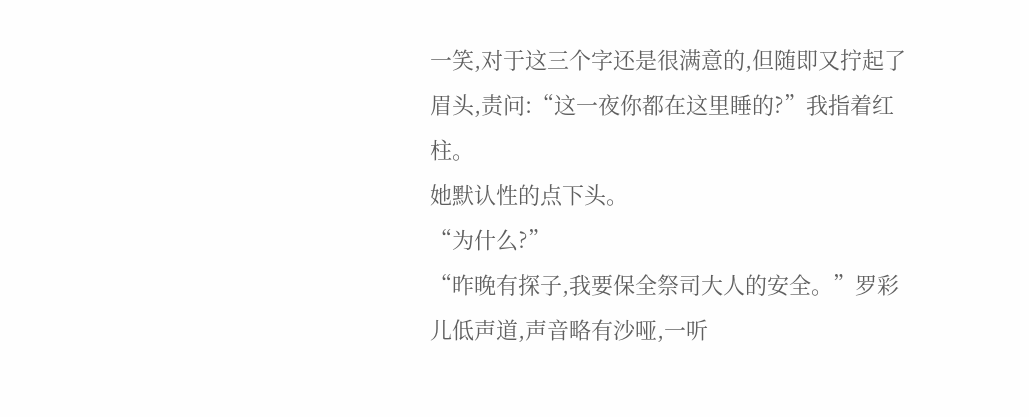一笑,对于这三个字还是很满意的,但随即又拧起了眉头,责问:“这一夜你都在这里睡的?”我指着红柱。
她默认性的点下头。
“为什么?”
“昨晚有探子,我要保全祭司大人的安全。”罗彩儿低声道,声音略有沙哑,一听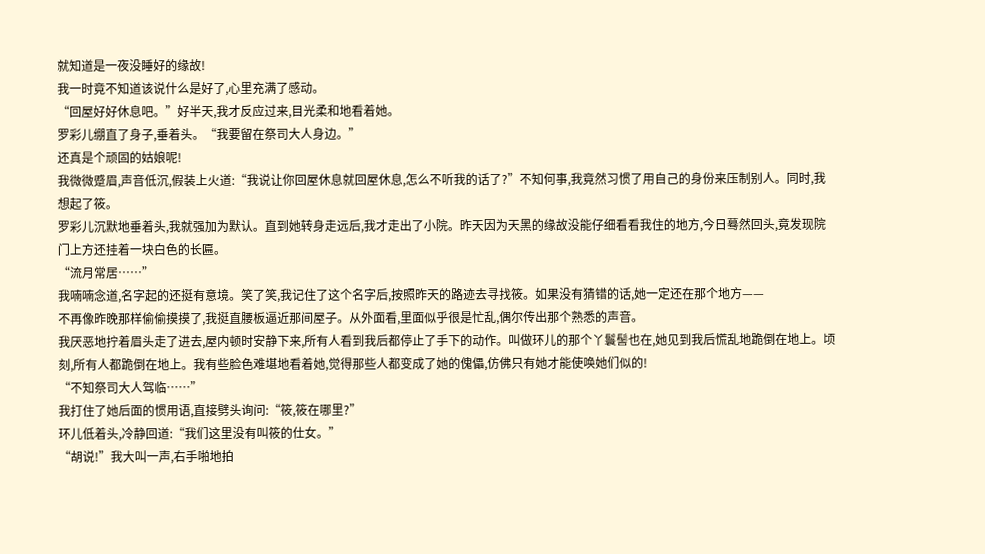就知道是一夜没睡好的缘故!
我一时竟不知道该说什么是好了,心里充满了感动。
“回屋好好休息吧。”好半天,我才反应过来,目光柔和地看着她。
罗彩儿绷直了身子,垂着头。“我要留在祭司大人身边。”
还真是个顽固的姑娘呢!
我微微蹙眉,声音低沉,假装上火道:“我说让你回屋休息就回屋休息,怎么不听我的话了?”不知何事,我竟然习惯了用自己的身份来压制别人。同时,我想起了筱。
罗彩儿沉默地垂着头,我就强加为默认。直到她转身走远后,我才走出了小院。昨天因为天黑的缘故没能仔细看看我住的地方,今日蓦然回头,竟发现院门上方还挂着一块白色的长匾。
“流月常居……”
我喃喃念道,名字起的还挺有意境。笑了笑,我记住了这个名字后,按照昨天的路迹去寻找筱。如果没有猜错的话,她一定还在那个地方——
不再像昨晚那样偷偷摸摸了,我挺直腰板逼近那间屋子。从外面看,里面似乎很是忙乱,偶尔传出那个熟悉的声音。
我厌恶地拧着眉头走了进去,屋内顿时安静下来,所有人看到我后都停止了手下的动作。叫做环儿的那个丫鬟髻也在,她见到我后慌乱地跪倒在地上。顷刻,所有人都跪倒在地上。我有些脸色难堪地看着她,觉得那些人都变成了她的傀儡,仿佛只有她才能使唤她们似的!
“不知祭司大人驾临……”
我打住了她后面的惯用语,直接劈头询问:“筱,筱在哪里?”
环儿低着头,冷静回道:“我们这里没有叫筱的仕女。”
“胡说!”我大叫一声,右手啪地拍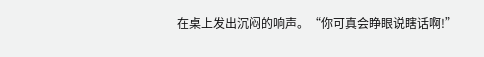在桌上发出沉闷的响声。“你可真会睁眼说瞎话啊!”